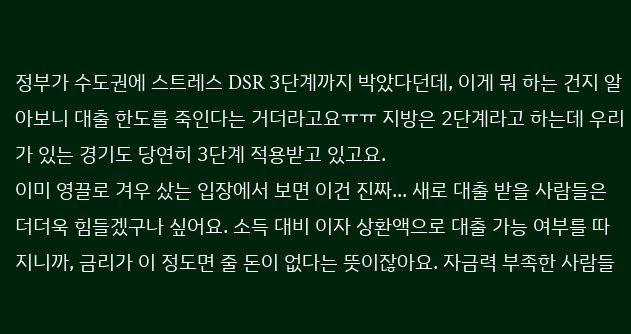정부가 수도권에 스트레스 DSR 3단계까지 박았다던데, 이게 뭐 하는 건지 알아보니 대출 한도를 죽인다는 거더라고요ㅠㅠ 지방은 2단계라고 하는데 우리가 있는 경기도 당연히 3단계 적용받고 있고요.
이미 영끌로 겨우 샀는 입장에서 보면 이건 진짜... 새로 대출 받을 사람들은 더더욱 힘들겠구나 싶어요. 소득 대비 이자 상환액으로 대출 가능 여부를 따지니까, 금리가 이 정도면 줄 돈이 없다는 뜻이잖아요. 자금력 부족한 사람들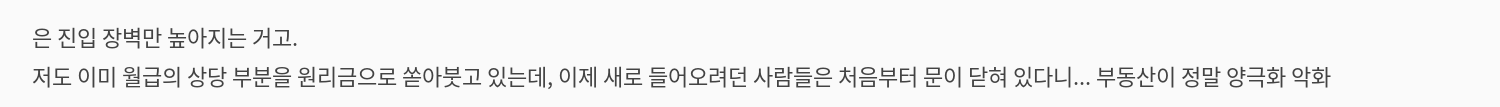은 진입 장벽만 높아지는 거고.
저도 이미 월급의 상당 부분을 원리금으로 쏟아붓고 있는데, 이제 새로 들어오려던 사람들은 처음부터 문이 닫혀 있다니... 부동산이 정말 양극화 악화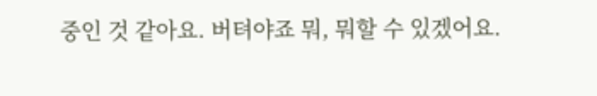중인 것 같아요. 버텨야죠 뭐, 뭐할 수 있겠어요.